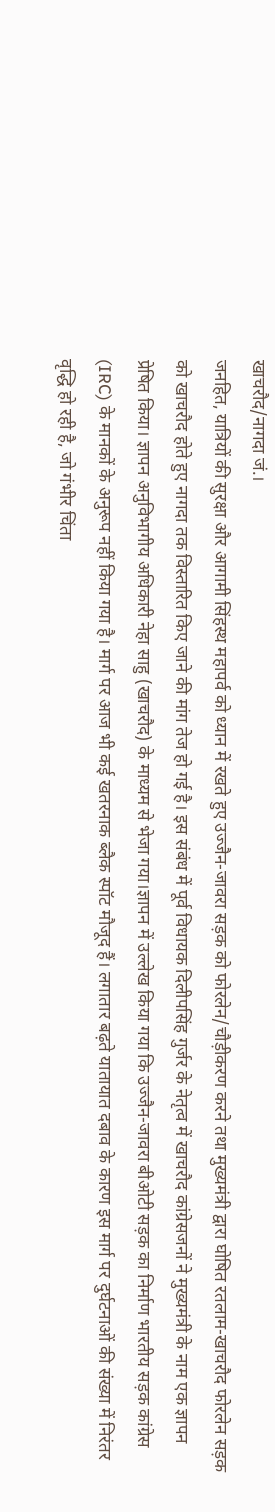खाचरौद/नागदा जं.।
जनहित, यात्रियों की सुरक्षा और आगामी सिंहस्थ महापर्व को ध्यान में रखते हुए उज्जैन-जावरा सड़क को फोरलेन/चौड़ीकरण करने तथा मुख्यमंत्री द्वारा घोषित रतलाम-खाचरौद फोरलेन सड़क को खाचरौद होते हुए नागदा तक विस्तारित किए जाने की मांग तेज हो गई है। इस संबंध में पूर्व विधायक दिलीपसिंह गुर्जर के नेतृत्व में खाचरौद कांग्रेसजनों ने मुख्यमंत्री के नाम एक ज्ञापन प्रेषित किया। ज्ञापन अनुविभागीय अधिकारी नेहा साहु (खाचरौद) के माध्यम से भेजा गया।ज्ञापन में उल्लेख किया गया कि उज्जैन-जावरा बीओटी सड़क का निर्माण भारतीय सड़क कांग्रेस (IRC) के मानकों के अनुरूप नहीं किया गया है। मार्ग पर आज भी कई खतरनाक ब्लैक स्पॉट मौजूद हैं। लगातार बढ़ते यातायात दबाव के कारण इस मार्ग पर दुर्घटनाओं की संख्या में निरंतर वृद्धि हो रही है, जो गंभीर चिंता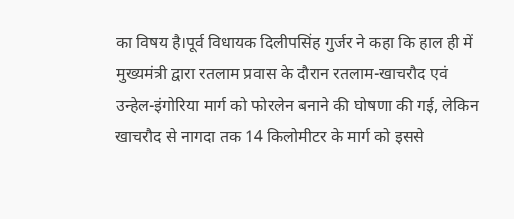का विषय है।पूर्व विधायक दिलीपसिंह गुर्जर ने कहा कि हाल ही में मुख्यमंत्री द्वारा रतलाम प्रवास के दौरान रतलाम-खाचरौद एवं उन्हेल-इंगोरिया मार्ग को फोरलेन बनाने की घोषणा की गई, लेकिन खाचरौद से नागदा तक 14 किलोमीटर के मार्ग को इससे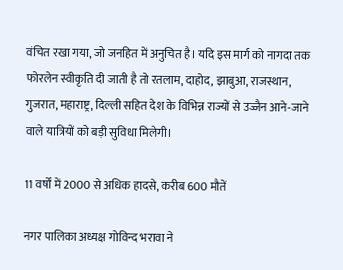वंचित रखा गया, जो जनहित में अनुचित है। यदि इस मार्ग को नागदा तक फोरलेन स्वीकृति दी जाती है तो रतलाम, दाहोद, झाबुआ, राजस्थान, गुजरात, महाराष्ट्र, दिल्ली सहित देश के विभिन्न राज्यों से उज्जैन आने-जाने वाले यात्रियों को बड़ी सुविधा मिलेगी।

11 वर्षों में 2000 से अधिक हादसे, करीब 600 मौतें

नगर पालिका अध्यक्ष गोविन्द भरावा ने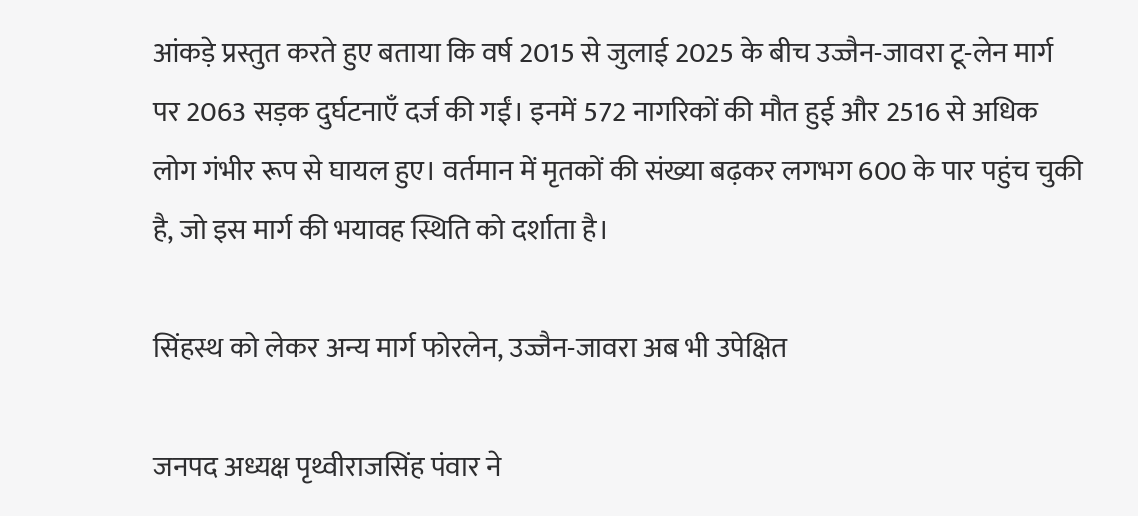आंकड़े प्रस्तुत करते हुए बताया कि वर्ष 2015 से जुलाई 2025 के बीच उज्जैन-जावरा टू-लेन मार्ग पर 2063 सड़क दुर्घटनाएँ दर्ज की गईं। इनमें 572 नागरिकों की मौत हुई और 2516 से अधिक लोग गंभीर रूप से घायल हुए। वर्तमान में मृतकों की संख्या बढ़कर लगभग 600 के पार पहुंच चुकी है, जो इस मार्ग की भयावह स्थिति को दर्शाता है।

सिंहस्थ को लेकर अन्य मार्ग फोरलेन, उज्जैन-जावरा अब भी उपेक्षित

जनपद अध्यक्ष पृथ्वीराजसिंह पंवार ने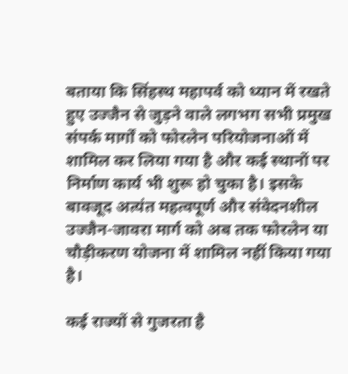बताया कि सिंहस्थ महापर्व को ध्यान में रखते हुए उज्जैन से जुड़ने वाले लगभग सभी प्रमुख संपर्क मार्गों को फोरलेन परियोजनाओं में शामिल कर लिया गया है और कई स्थानों पर निर्माण कार्य भी शुरू हो चुका है। इसके बावजूद अत्यंत महत्वपूर्ण और संवेदनशील उज्जैन-जावरा मार्ग को अब तक फोरलेन या चौड़ीकरण योजना में शामिल नहीं किया गया है।

कई राज्यों से गुजरता है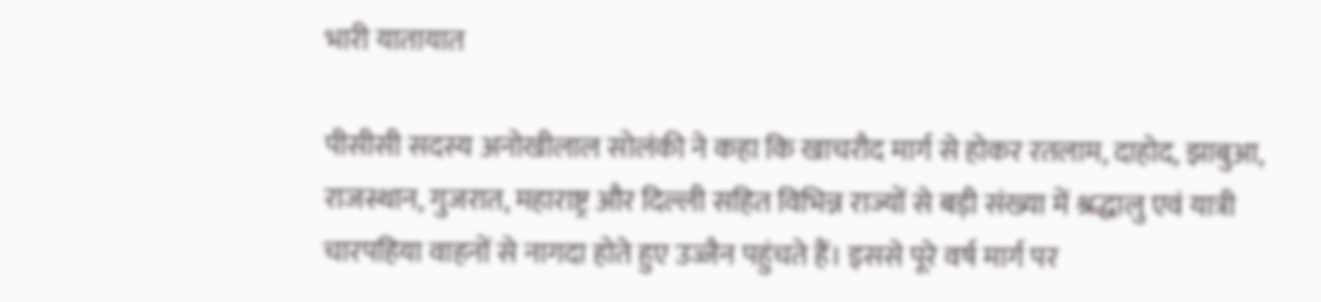भारी यातायात

पीसीसी सदस्य अनोखीलाल सोलंकी ने कहा कि खाचरौद मार्ग से होकर रतलाम, दाहोद, झाबुआ, राजस्थान, गुजरात, महाराष्ट्र और दिल्ली सहित विभिन्न राज्यों से बड़ी संख्या में श्रद्धालु एवं यात्री चारपहिया वाहनों से नागदा होते हुए उज्जैन पहुंचते हैं। इससे पूरे वर्ष मार्ग पर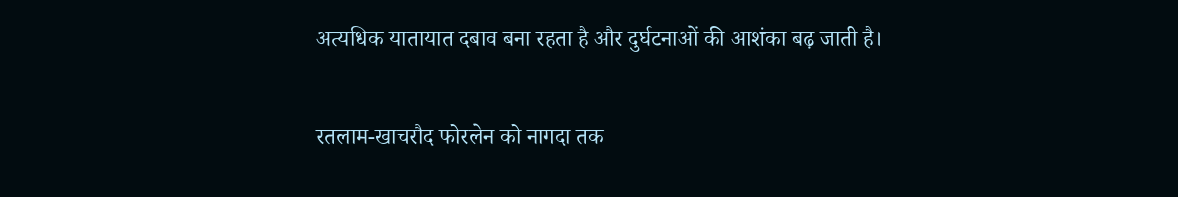अत्यधिक यातायात दबाव बना रहता है और दुर्घटनाओं की आशंका बढ़ जाती है।

रतलाम-खाचरौद फोरलेन को नागदा तक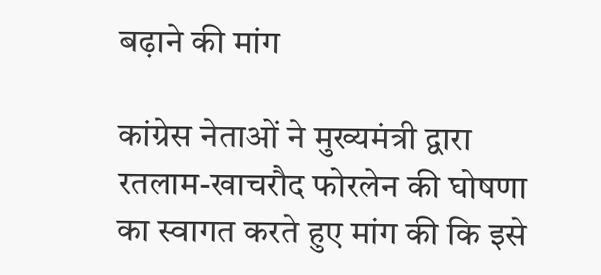बढ़ाने की मांग

कांग्रेस नेताओं ने मुख्यमंत्री द्वारा रतलाम-खाचरौद फोरलेन की घोषणा का स्वागत करते हुए मांग की कि इसे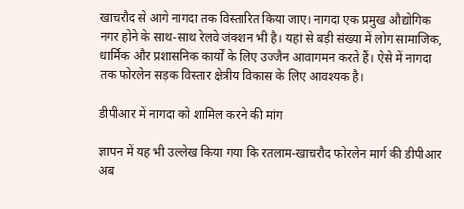खाचरौद से आगे नागदा तक विस्तारित किया जाए। नागदा एक प्रमुख औद्योगिक नगर होने के साथ-साथ रेलवे जंक्शन भी है। यहां से बड़ी संख्या में लोग सामाजिक, धार्मिक और प्रशासनिक कार्यों के लिए उज्जैन आवागमन करते हैं। ऐसे में नागदा तक फोरलेन सड़क विस्तार क्षेत्रीय विकास के लिए आवश्यक है।

डीपीआर में नागदा को शामिल करने की मांग

ज्ञापन में यह भी उल्लेख किया गया कि रतलाम-खाचरौद फोरलेन मार्ग की डीपीआर अब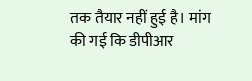तक तैयार नहीं हुई है। मांग की गई कि डीपीआर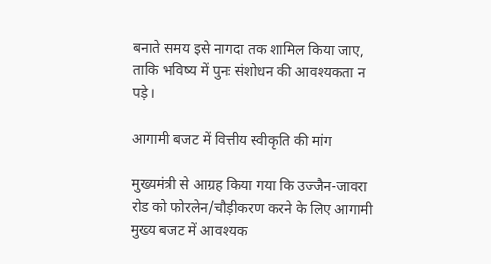बनाते समय इसे नागदा तक शामिल किया जाए, ताकि भविष्य में पुनः संशोधन की आवश्यकता न पड़े।

आगामी बजट में वित्तीय स्वीकृति की मांग

मुख्यमंत्री से आग्रह किया गया कि उज्जैन-जावरा रोड को फोरलेन/चौड़ीकरण करने के लिए आगामी मुख्य बजट में आवश्यक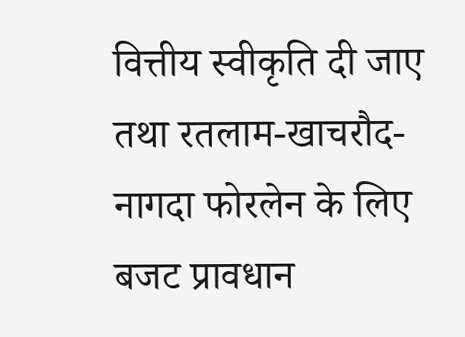वित्तीय स्वीकृति दी जाए तथा रतलाम-खाचरौद-नागदा फोरलेन के लिए बजट प्रावधान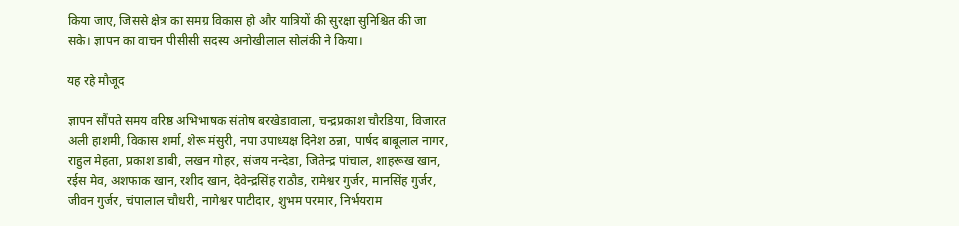किया जाए, जिससे क्षेत्र का समग्र विकास हो और यात्रियों की सुरक्षा सुनिश्चित की जा सके। ज्ञापन का वाचन पीसीसी सदस्य अनोखीलाल सोलंकी ने किया।

यह रहे मौजूद

ज्ञापन सौंपते समय वरिष्ठ अभिभाषक संतोष बरखेडावाला, चन्द्रप्रकाश चौरडिया, विजारत अली हाशमी, विकास शर्मा, शेरू मंसुरी, नपा उपाध्यक्ष दिनेश ठन्ना, पार्षद बाबूलाल नागर, राहुल मेहता, प्रकाश डाबी, लखन गोहर, संजय नन्देडा, जितेन्द्र पांचाल, शाहरूख खान, रईस मेव, अशफाक खान, रशीद खान, देवेन्द्रसिंह राठौड, रामेश्वर गुर्जर, मानसिंह गुर्जर, जीवन गुर्जर, चंपालाल चौधरी, नागेश्वर पाटीदार, शुभम परमार, निर्भयराम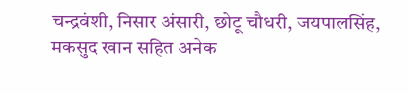चन्द्रवंशी, निसार अंसारी, छोटू चौधरी, जयपालसिंह, मकसुद खान सहित अनेक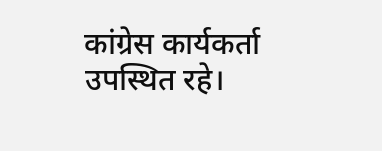कांग्रेस कार्यकर्ता उपस्थित रहे।